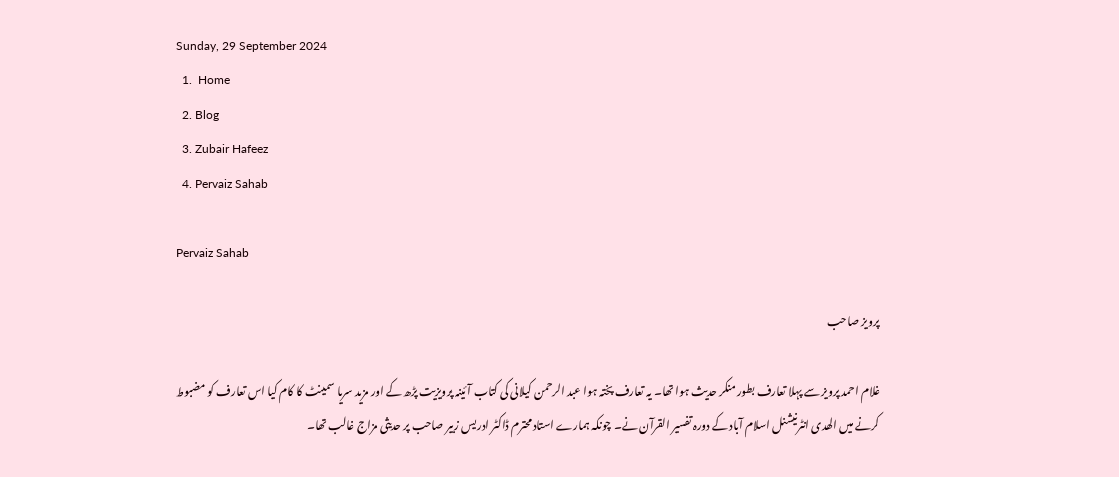Sunday, 29 September 2024
  1.  Home
  2. Blog
  3. Zubair Hafeez
  4. Pervaiz Sahab

Pervaiz Sahab

پرویز صاحب

غلام احمد پرویز سے پہلا تعارف بطور منکر حدیث ہوا تھا۔ یہ تعارف پختہ ہوا عبد الرحمن کیلانی کی کتاب آئینہ پرویزیت پڑھ کے اور مزید سریا سمینٹ کا کام کیا اس تعارف کو مضبوط کرنے میں الھدی انٹرنیشنل اسلام آباد کے دورہ تفسیر القرآن نے۔ چونکہ ہمارے استاد محترم ڈاکٹر ادریس زبیر صاحب پر حدیثی مزاج غالب تھا۔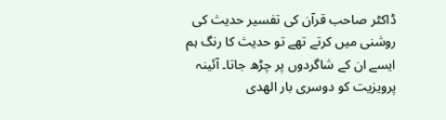ڈاکٹر صاحب قرآن کی تفسیر حدیث کی روشنی میں کرتے تھے تو حدیث کا رنگ ہم ایسے ان کے شاگردوں پر چڑھ جاتا۔ آئینہ پرویزیت کو دوسری بار الھدی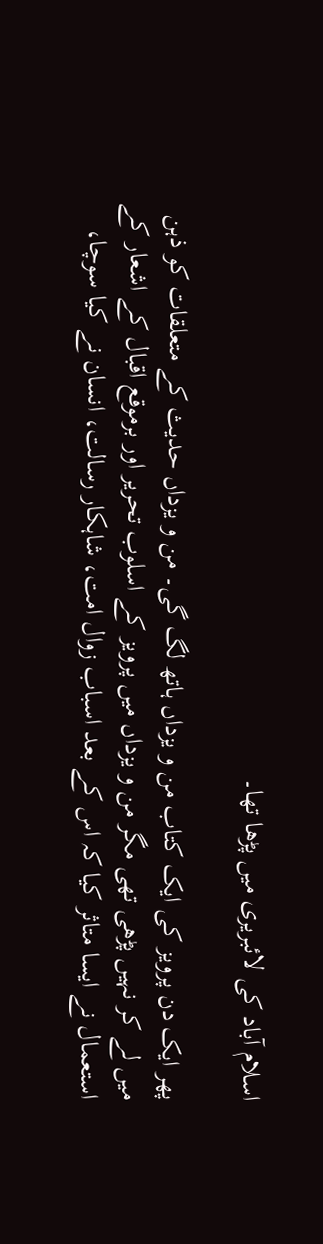اسلام آباد کی لائبریری میں پڑھا تھا۔

پھر ایک دن پرویز کی ایک کتاب من و یزداں ہاتھ لگ گی۔ من و یزداں حدیث کے متعلقات کو ذہن میں لے کر نہیں پڑھی تھی مگر من و یزداں میں پرویز کے اسلوب تحریر اور برموقع اقبال کے اشعار کے استعمال نے ایسا متاثر کیا کہ اس کے بعد اسباب زوال امت، شاہکار رسالت، انسان نے کیا سوچا،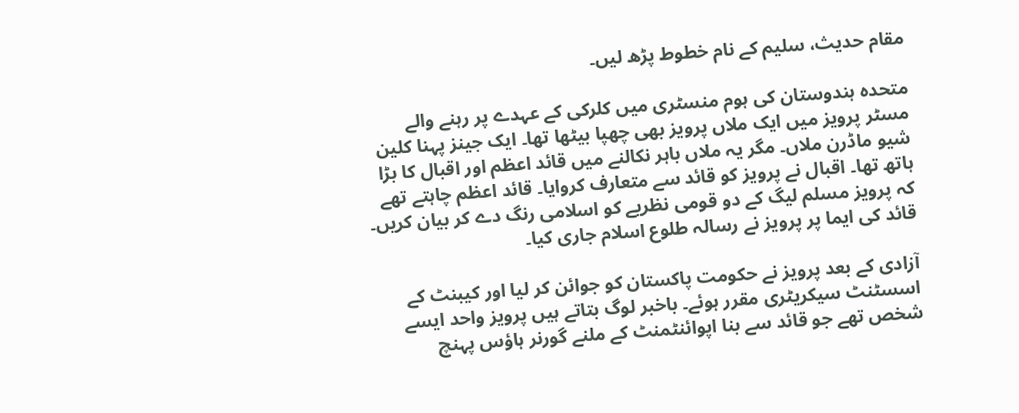مقام حدیث، سلیم کے نام خطوط پڑھ لیں۔

متحدہ ہندوستان کی ہوم منسٹری میں کلرکی کے عہدے پر رہنے والے مسٹر پرویز میں ایک ملاں پرویز بھی چھپا بیٹھا تھا۔ ایک جینز پہنا کلین شیو ماڈرن ملاں۔ مگر یہ ملاں باہر نکالنے میں قائد اعظم اور اقبال کا بڑا ہاتھ تھا۔ اقبال نے پرویز کو قائد سے متعارف کروایا۔ قائد اعظم چاہتے تھے کہ پرویز مسلم لیگ کے دو قومی نظریے کو اسلامی رنگ دے کر بیان کریں۔ قائد کی ایما پر پرویز نے رسالہ طلوع اسلام جاری کیا۔

آزادی کے بعد پرویز نے حکومت پاکستان کو جوائن کر لیا اور کیبنٹ کے اسسٹنٹ سیکریٹری مقرر ہوئے۔ باخبر لوگ بتاتے ہیں پرویز واحد ایسے شخص تھے جو قائد سے بنا اپوائنٹمنٹ کے ملنے گورنر ہاؤس پہنچ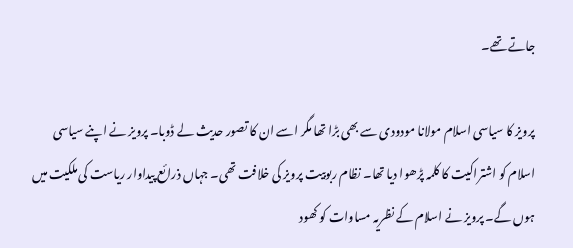جاتے تھے۔

پرویز کا سیاسی اسلام مولانا مودودی سے بھی بڑا تھا مگر اسے ان کا تصور حدیث لے ڈوبا۔ پرویز نے اپنے سیاسی اسلام کو اشتراکیت کا کلمہ پڑھوا دیا تھا۔ نظام ربوبیت پرویز کی خلافت تھی۔ جہاں ذرائع پیداوار ریاست کی ملکیت میں ہوں گے۔ پرویز نے اسلام کے نظریہ مساوات کو کھود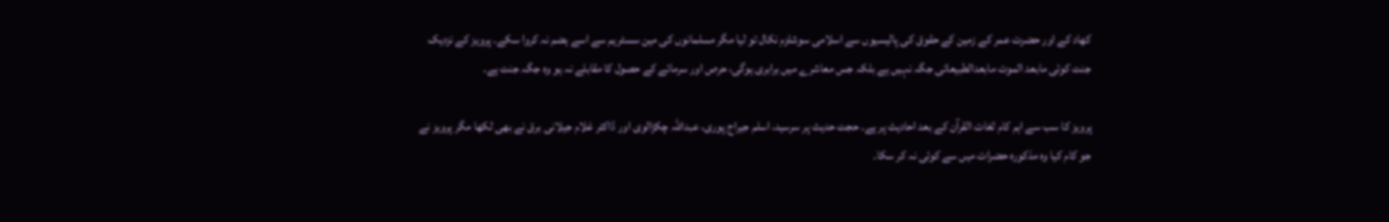کھاد کے اور حضرت عمر کے زمین کے حقوق کی پالیسیوں سے اسلامی سوشلزم نکال تو لیا مگر مسلمانوں کی مین سسٹریم سے اسے ہضم نہ کروا سکے۔ پرویز کے نزدیک جنت کوئی مابعد الموت مابعدالطبیعاتی جگہ نہیں ہے بلکہ جس معاشرے میں برابری ہوگی، حرص اور سرمائے کے حصول کا مقابلے نہ ہو وہ جگہ جنت ہے۔

پرویز کا سب سے اہم کام لغات القرآن کے بعد احادیث پر ہے۔ حجت حدیث پر سرسید، اسلم جیراج پوری، عبداللہ چکڑالوی اور ڈاکٹر غلام جیلانی برق نے بھی لکھا مگر پرویز نے جو کام کیا وہ مذکورہ حضرات میں سے کوئی نہ کر سکا۔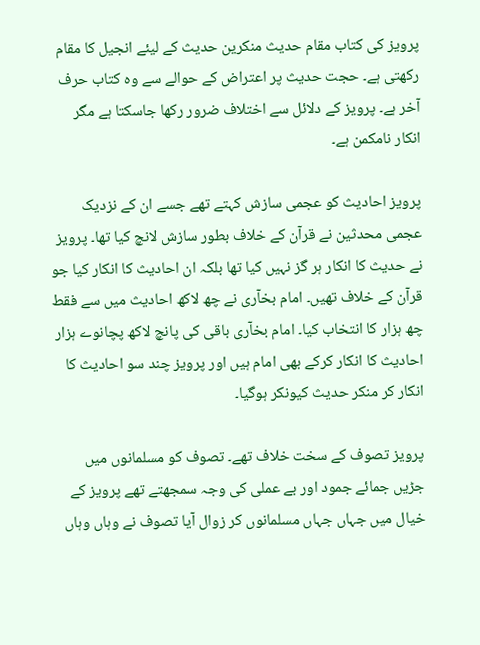پرویز کی کتاب مقام حدیث منکرین حدیث کے لیئے انجیل کا مقام رکھتی ہے۔ حجت حدیث پر اعتراض کے حوالے سے وہ کتاب حرف آخر ہے۔ پرویز کے دلائل سے اختلاف ضرور رکھا جاسکتا ہے مگر انکار نامکمن ہے۔

پرویز احادیث کو عجمی سازش کہتے تھے جسے ان کے نزدیک عجمی محدثین نے قرآن کے خلاف بطور سازش لانچ کیا تھا۔ پرویز نے حدیث کا انکار ہر گز نہیں کیا تھا بلکہ ان احادیث کا انکار کیا جو قرآن کے خلاف تھیں۔ امام بخآری نے چھ لاکھ احادیث میں سے فقط چھ ہزار کا انتخاب کیا۔ امام بخآری باقی کی پانچ لاکھ پچانوے ہزار احادیث کا انکار کرکے بھی امام ہیں اور پرویز چند سو احادیث کا انکار کر منکر حدیث کیونکر ہوگیا۔

پرویز تصوف کے سخت خلاف تھے۔ تصوف کو مسلمانوں میں جڑیں جمائے جمود اور بے عملی کی وجہ سمجھتے تھے پرویز کے خیال میں جہاں جہاں مسلمانوں کر زوال آیا تصوف نے وہاں وہاں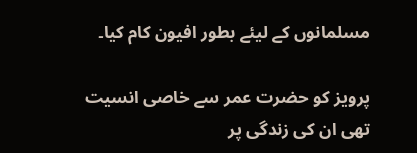مسلمانوں کے لیئے بطور افیون کام کیا۔

پرویز کو حضرت عمر سے خاصی انسیت تھی ان کی زندگی پر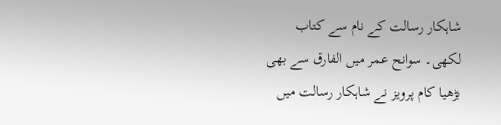شاہکار رسالت کے نام سے کتاب لکھی۔ سوانح عمر میں الفارق سے بھی بڑھیا کام پرویز نے شاہکار رسالت میں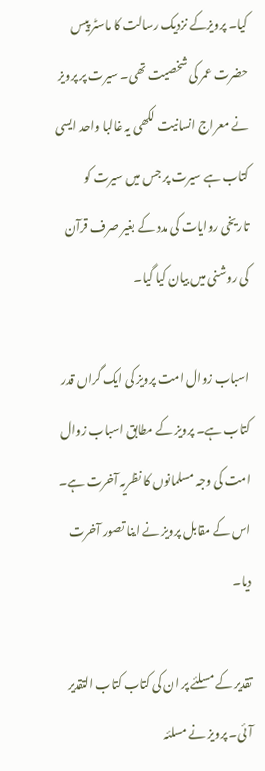کیا۔ پرویزکے نزدیک رسالت کا ماسٹر پیس حضرت عمر کی شخصیت تھی۔ سیرت پر پرویز نے معراج انسانیت لکھی یہ غالبا واحد ایسی کتاب ہے سیرت پر جس میں سیرت کو تاریخی روایات کی مدد کے بغیر صرف قرآن کی روشنی میں بیان کیا گیا۔

اسباب زوال امت پرویز کی ایک گراں قدر کتاب ہے۔ پرویز کے مطابق اسباب زوال امت کی وجہ مسلمانوں کا نظریہ آخرت ہے۔ اس کے مقابل پرویز نے اینا تصور آخرت دیا۔

تقدیر کے مسلئے پر ان کی کتاب کتاب التقدیر آئی۔ پرویز نے مسلئہ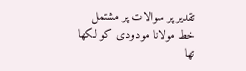تقدیر پر سوالات پر مشتمل خط مولانا مودودی کو لکھا تھا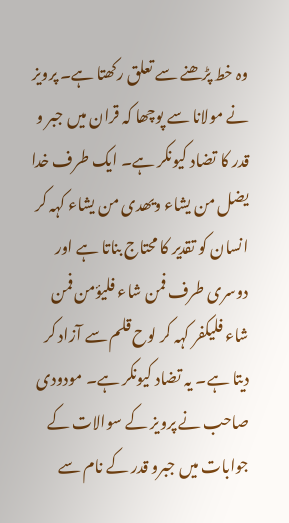وہ خط پڑھنے سے تعلق رکھتا ہے۔ پرویز نے مولانا سے پوچھا کہ قران میں جبر و قدر کا تضاد کیونکر ہے۔ ایک طرف خدا یضل من یشاء ویھدی من یشاء کہہ کر انسان کو تقدیر کا محتاج بناتا ہے اور دوسری طرف فمن شاء فلیؤمن فمن شاء فلیکفر کہہ کر لوح قلم سے آزاد کر دیتا ہے۔ یہ تضاد کیونکر ہے۔ مودودی صاحب نے پرویز کے سوالات کے جوابات میں جبرو قدر کے نام سے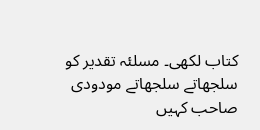کتاب لکھی۔ مسلئہ تقدیر کو سلجھاتے سلجھاتے مودودی صاحب کہیں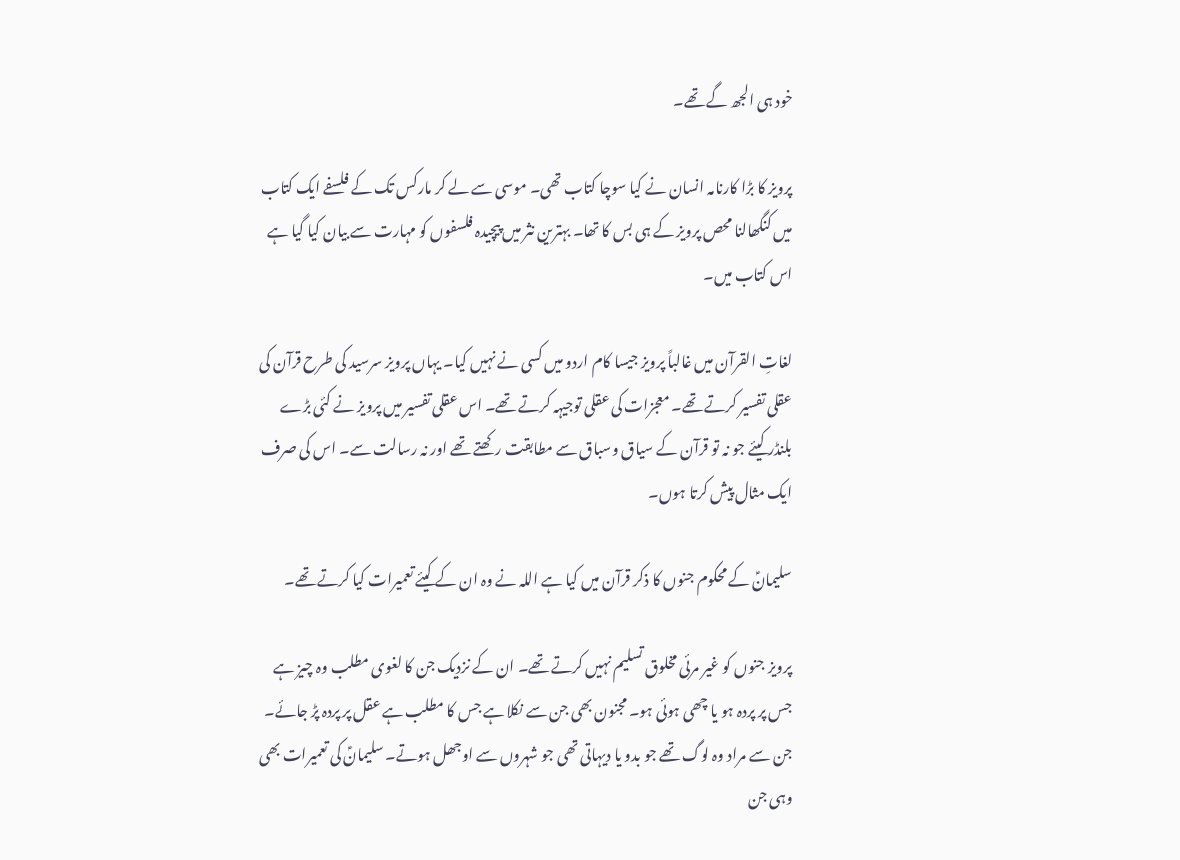خود ہی الجھ گے تھے۔

پرویز کا بڑا کارنامہ انسان نے کیا سوچا کتاب تھی۔ موسی سے لے کر مارکس تک کے فلسفے ایک کتاب میں کنگھالنا محص پرویز کے ہی بس کا تھا۔ بہترین نثر میں پیچیدہ فلسفوں کو مہارت سے بیان کیا گیا ہے اس کتاب میں۔

لغاتِ القرآن میں غالباً پرویز جیسا کام اردو میں کسی نے نہیں کیا۔ یہاں پرویز سرسید کی طرح قرآن کی عقلی تفسیر کرتے تھے۔ معجزات کی عقلی توجیہہ کرتے تھے۔ اس عقلی تفسیر میں پرویز نے کئی بڑے بلنڈر کیئے جو نہ تو قرآن کے سیاق وسباق سے مطابقت رکھتے تھے اور نہ رسالت سے۔ اس کی صرف ایک مثال پیش کرتا ہوں۔

سلیمانؑ کے محکوم جنوں کا ذکر قرآن میں کیا ہے اللہ نے وہ ان کے کیئے تعمیرات کیا کرتے تھے۔

پرویز جنوں کو غیر مرئی مخلوق تسلیم نہیں کرتے تھے۔ ان کے نزدیک جن کا لغوی مطلب وہ چیز ہے جس پر پردہ ہو یا چھی ہوئی ہو۔ مجنون بھی جن سے نکلا ہے جس کا مطلب ہے عقل پر پردہ پڑ جائے۔ جن سے مراد وہ لوگ تھے جو بدو یا دیہاتی تھی جو شہروں سے اوجھل ہوتے۔ سلیمانؑ کی تعمیرات بھی وہی جن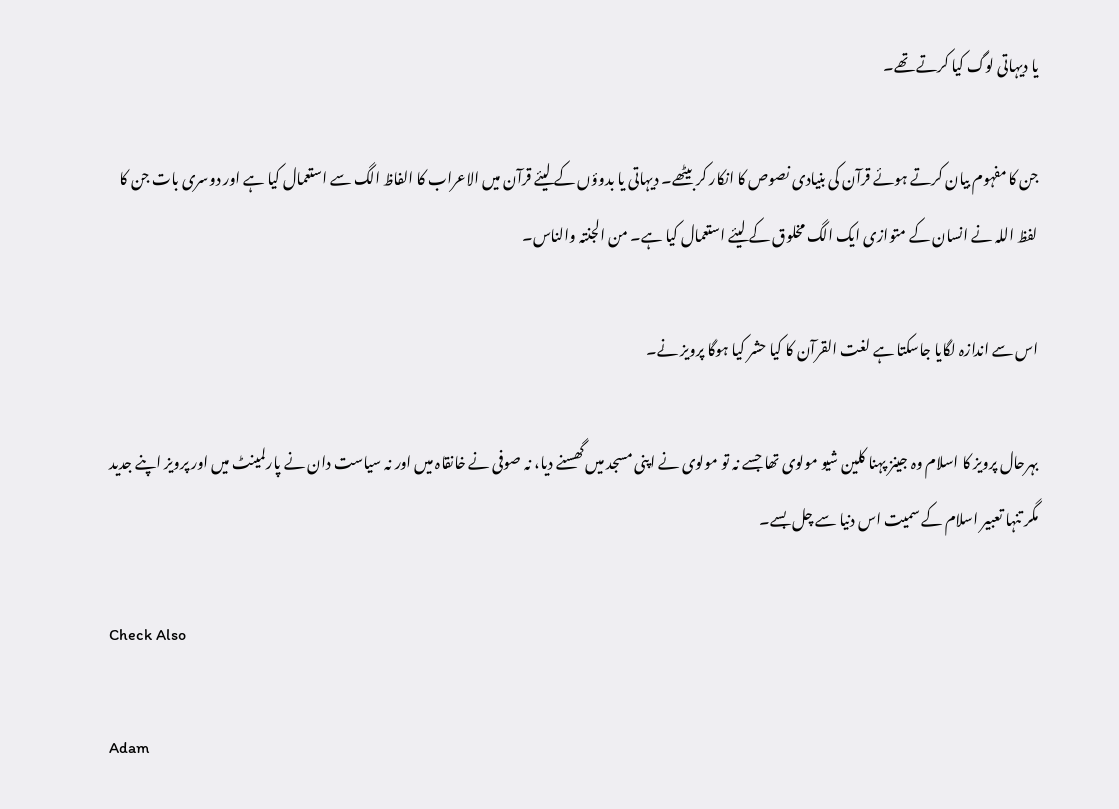یا دیہاتی لوگ کیا کرتے تھے۔

جن کا مفہوم بیان کرتے ہوئے قرآن کی بنیادی نصوص کا انکار کر بیٹھے۔ دیہاتی یا بدوؤں کے لیئے قرآن میں الاعراب کا الفاظ الگ سے استعمال کیا ہے اور دوسری بات جن کا لفظ اللہ نے انسان کے متوازی ایک الگ مخلوق کے لیئے استعمال کیا ہے۔ من الجنتہ والناس۔

اس سے اندازہ لگایا جاسکتا ہے لغت القرآن کا کیا حشر کیا ہوگا پرویز نے۔

بہرحال پرویز کا اسلام وہ جینز پہنا کلین شیو مولوی تھا جسے نہ تو مولوی نے اپنی مسجد میں گھسنے دیا، نہ صوفی نے خانقاہ میں اور نہ سیاست دان نے پارلمینٹ میں اور پرویز اپنے جدید مگر تنہا تعبیر اسلام کے سمیت اس دنیا سے چل بسے۔

Check Also

Adam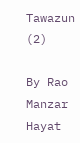Tawazun (2)

By Rao Manzar Hayat